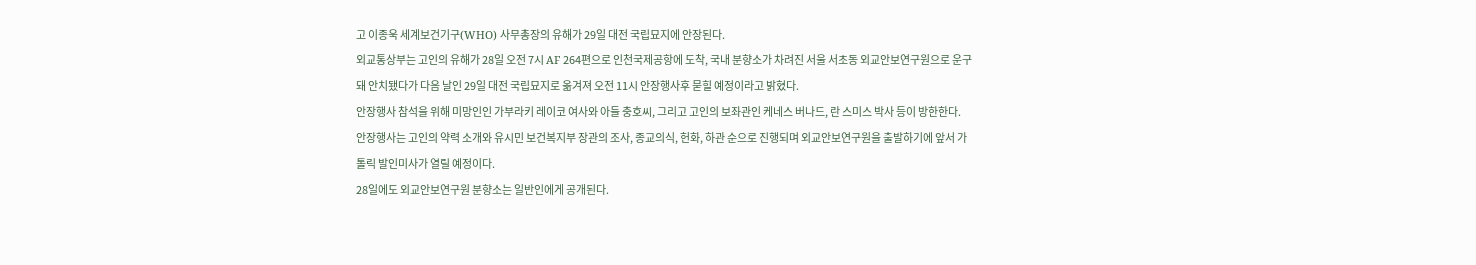고 이종욱 세계보건기구(WHO) 사무총장의 유해가 29일 대전 국립묘지에 안장된다.
외교통상부는 고인의 유해가 28일 오전 7시 AF 264편으로 인천국제공항에 도착, 국내 분향소가 차려진 서울 서초동 외교안보연구원으로 운구돼 안치됐다가 다음 날인 29일 대전 국립묘지로 옮겨져 오전 11시 안장행사후 묻힐 예정이라고 밝혔다.
안장행사 참석을 위해 미망인인 가부라키 레이코 여사와 아들 충호씨, 그리고 고인의 보좌관인 케네스 버나드, 란 스미스 박사 등이 방한한다.
안장행사는 고인의 약력 소개와 유시민 보건복지부 장관의 조사, 종교의식, 헌화, 하관 순으로 진행되며 외교안보연구원을 출발하기에 앞서 가톨릭 발인미사가 열릴 예정이다.
28일에도 외교안보연구원 분향소는 일반인에게 공개된다.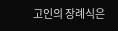고인의 장례식은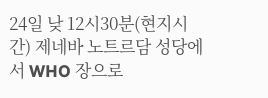24일 낮 12시30분(현지시간) 제네바 노트르담 성당에서 WHO 장으로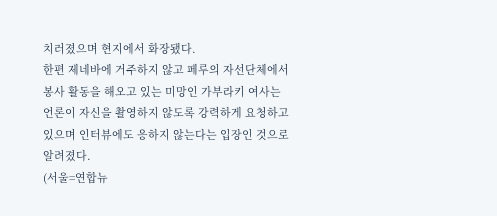치러졌으며 현지에서 화장됐다.
한편 제네바에 거주하지 않고 페루의 자선단체에서 봉사 활동을 해오고 있는 미망인 가부라키 여사는 언론이 자신을 촬영하지 않도록 강력하게 요청하고 있으며 인터뷰에도 응하지 않는다는 입장인 것으로 알려졌다.
(서울=연합뉴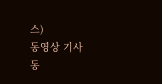스)
동영상 기사
동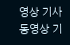영상 기사
동영상 기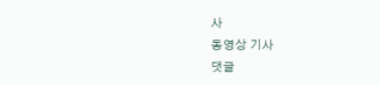사
동영상 기사
댓글